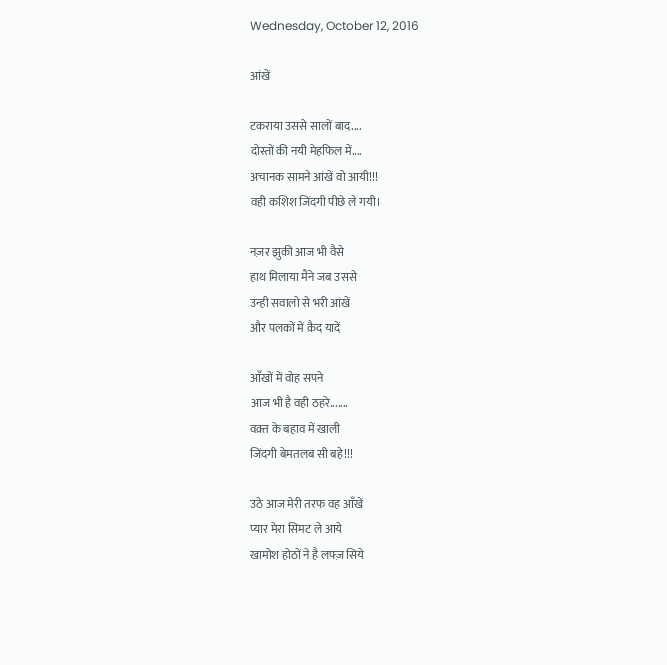Wednesday, October 12, 2016

आंखें

टकराया उससे सालों बाद....
दोस्तों की नयी मेहफिल में....
अचानक सामने आंखें वो आयी!!!
वही कशिश जिंदगी पीछे ले गयी।

नज़र झुकी आज भी वैसे
हाथ मिलाया मैंने जब उससे
उन्ही सवालो से भरी आंखें
और पलकों में क़ैद यादें

आँखों में वोह सपने
आज भी है वही ठहरे.......
वक़्त के बहाव में खाली
जिंदगी बेमतलब सी बहे!!!

उठे आज मेरी तरफ वह आँखें
प्यार मेरा सिमट ले आये
खामोश होठों ने है लफ्ज़ सिये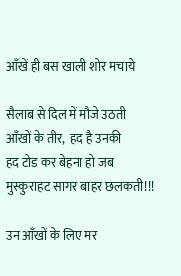आँखें ही बस खाली शोर मचाये

सैलाब से दिल में मौजे उठती
आँखों के तीर,  हद है उनकी
हद टोड कर बेहना हो जब
मुस्कुराहट सागर बाहर छलकती!!!

उन आँखों के लिए मर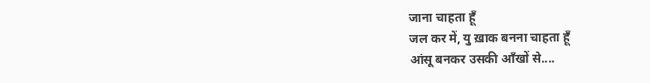जाना चाहता हूँ
जल कर में, यु ख़ाक बनना चाहता हूँ
आंसू बनकर उसकी आँखों से....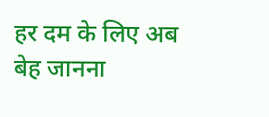हर दम के लिए अब बेह जानना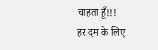चाहता हूँ!!!
हर दम के लिए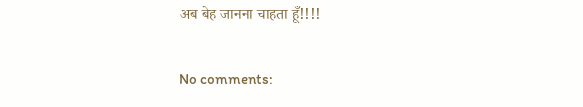अब बेह जानना चाहता हूँ!!!!

No comments: